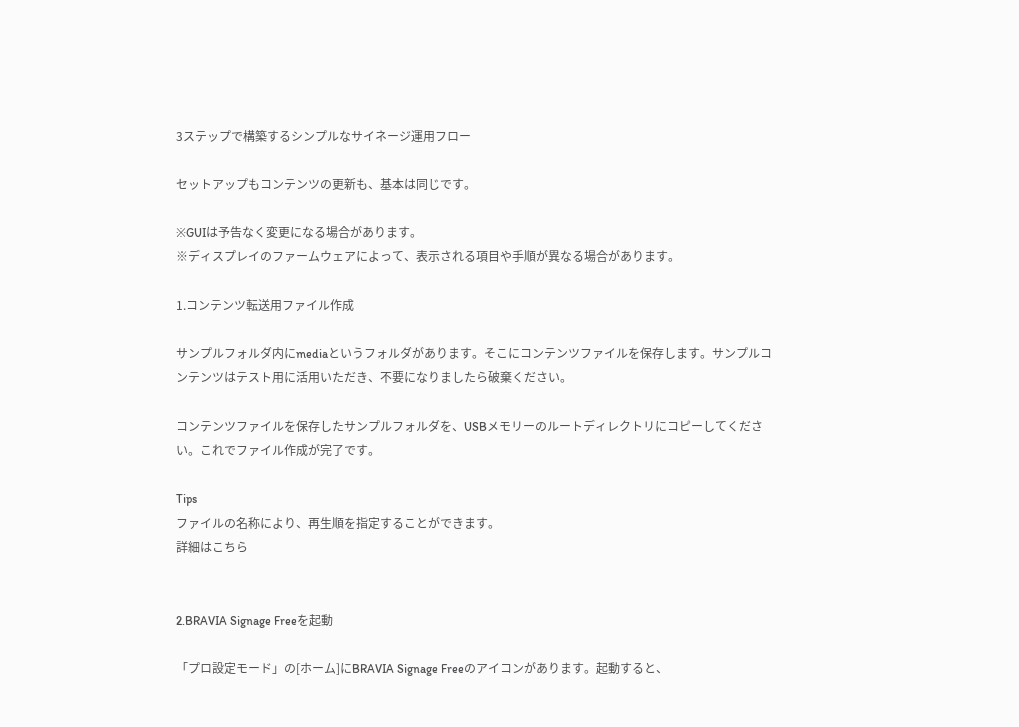3ステップで構築するシンプルなサイネージ運用フロー

セットアップもコンテンツの更新も、基本は同じです。

※GUIは予告なく変更になる場合があります。
※ディスプレイのファームウェアによって、表示される項目や手順が異なる場合があります。

1.コンテンツ転送用ファイル作成

サンプルフォルダ内にmediaというフォルダがあります。そこにコンテンツファイルを保存します。サンプルコンテンツはテスト用に活用いただき、不要になりましたら破棄ください。

コンテンツファイルを保存したサンプルフォルダを、USBメモリーのルートディレクトリにコピーしてください。これでファイル作成が完了です。

Tips
ファイルの名称により、再生順を指定することができます。
詳細はこちら


2.BRAVIA Signage Freeを起動

「プロ設定モード」の[ホーム]にBRAVIA Signage Freeのアイコンがあります。起動すると、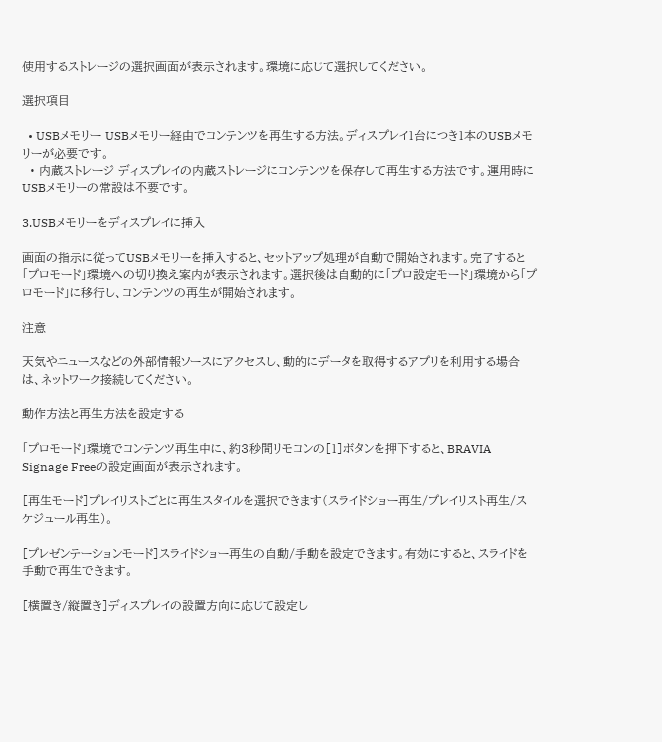使用するストレージの選択画面が表示されます。環境に応じて選択してください。

選択項目

  • USBメモリー USBメモリー経由でコンテンツを再生する方法。ディスプレイ1台につき1本のUSBメモリーが必要です。
  • 内蔵ストレージ ディスプレイの内蔵ストレージにコンテンツを保存して再生する方法です。運用時にUSBメモリーの常設は不要です。

3.USBメモリーをディスプレイに挿入

画面の指示に従ってUSBメモリーを挿入すると、セットアップ処理が自動で開始されます。完了すると「プロモード」環境への切り換え案内が表示されます。選択後は自動的に「プロ設定モード」環境から「プロモード」に移行し、コンテンツの再生が開始されます。

注意

天気やニュースなどの外部情報ソースにアクセスし、動的にデータを取得するアプリを利用する場合は、ネットワーク接続してください。

動作方法と再生方法を設定する

「プロモード」環境でコンテンツ再生中に、約3秒間リモコンの[1]ボタンを押下すると、BRAVIA Signage Freeの設定画面が表示されます。

[再生モード]プレイリストごとに再生スタイルを選択できます(スライドショー再生/プレイリスト再生/スケジュール再生)。

[プレゼンテーションモード]スライドショー再生の自動/手動を設定できます。有効にすると、スライドを手動で再生できます。

[横置き/縦置き]ディスプレイの設置方向に応じて設定し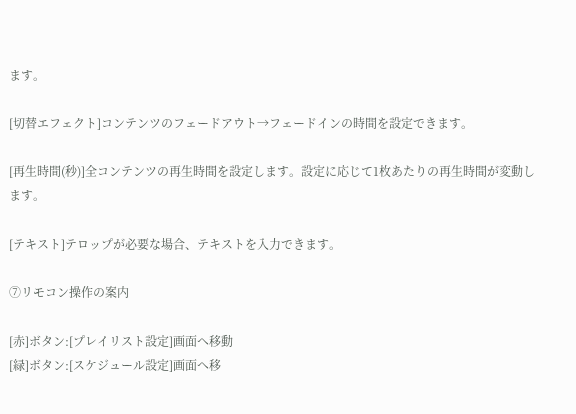ます。

[切替エフェクト]コンテンツのフェードアウト→フェードインの時間を設定できます。

[再生時間(秒)]全コンテンツの再生時間を設定します。設定に応じて1枚あたりの再生時間が変動します。

[テキスト]テロップが必要な場合、テキストを入力できます。

⑦リモコン操作の案内

[赤]ボタン:[プレイリスト設定]画面へ移動
[緑]ボタン:[スケジュール設定]画面へ移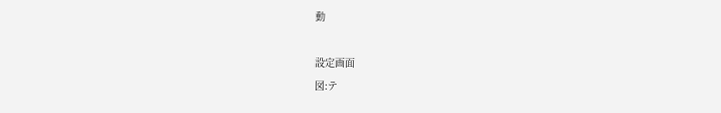動

設定画面
図:テ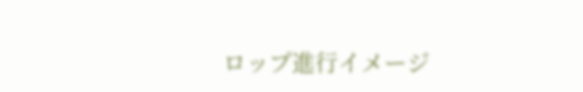ロップ進行イメージ